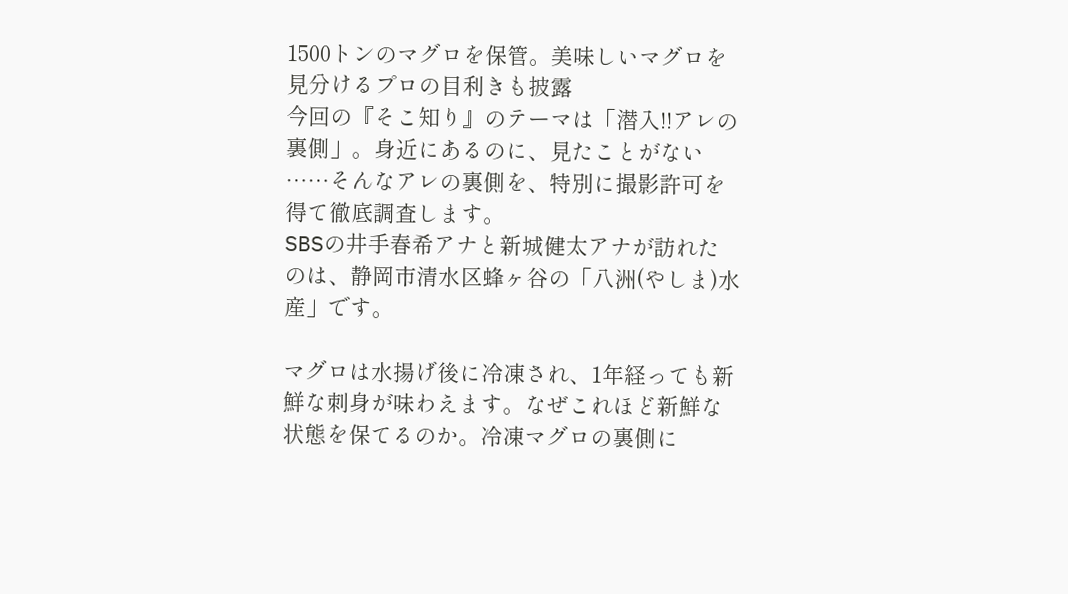1500トンのマグロを保管。美味しいマグロを見分けるプロの目利きも披露
今回の『そこ知り』のテーマは「潜入!!アレの裏側」。身近にあるのに、見たことがない⋯⋯そんなアレの裏側を、特別に撮影許可を得て徹底調査します。
SBSの井手春希アナと新城健太アナが訪れたのは、静岡市清水区蜂ヶ谷の「八洲(やしま)水産」です。

マグロは水揚げ後に冷凍され、1年経っても新鮮な刺身が味わえます。なぜこれほど新鮮な状態を保てるのか。冷凍マグロの裏側に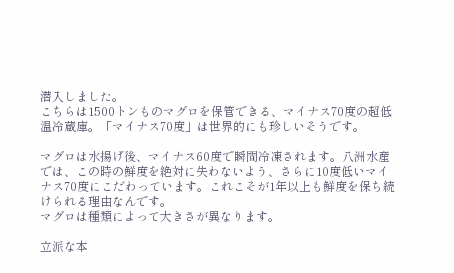潜入しました。
こちらは1500トンものマグロを保管できる、マイナス70度の超低温冷蔵庫。「マイナス70度」は世界的にも珍しいそうです。

マグロは水揚げ後、マイナス60度で瞬間冷凍されます。八洲水産では、この時の鮮度を絶対に失わないよう、さらに10度低いマイナス70度にこだわっています。これこそが1年以上も鮮度を保ち続けられる理由なんです。
マグロは種類によって大きさが異なります。

立派な本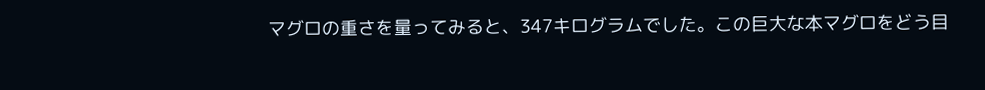マグロの重さを量ってみると、347キログラムでした。この巨大な本マグロをどう目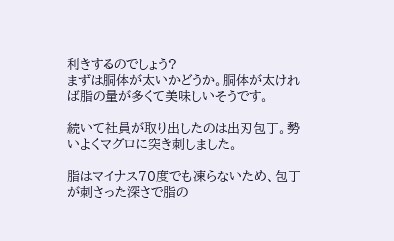利きするのでしょう?
まずは胴体が太いかどうか。胴体が太ければ脂の量が多くて美味しいそうです。

続いて社員が取り出したのは出刃包丁。勢いよくマグロに突き刺しました。

脂はマイナス70度でも凍らないため、包丁が刺さった深さで脂の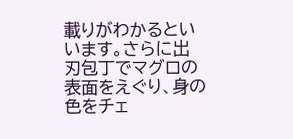載りがわかるといいます。さらに出刃包丁でマグロの表面をえぐり、身の色をチェ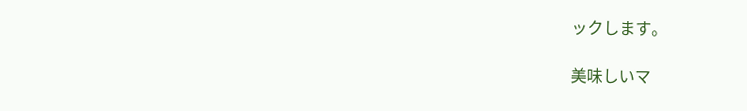ックします。

美味しいマ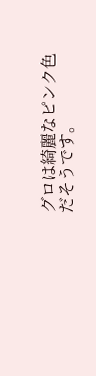グロは綺麗なピンク色だそうです。